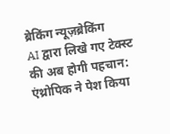ब्रेकिंग न्यूज़ब्रेकिंग
AI द्वारा लिखे गए टेक्स्ट की अब होगी पहचान: एंथ्रोपिक ने पेश किया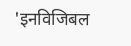'इनविजिबल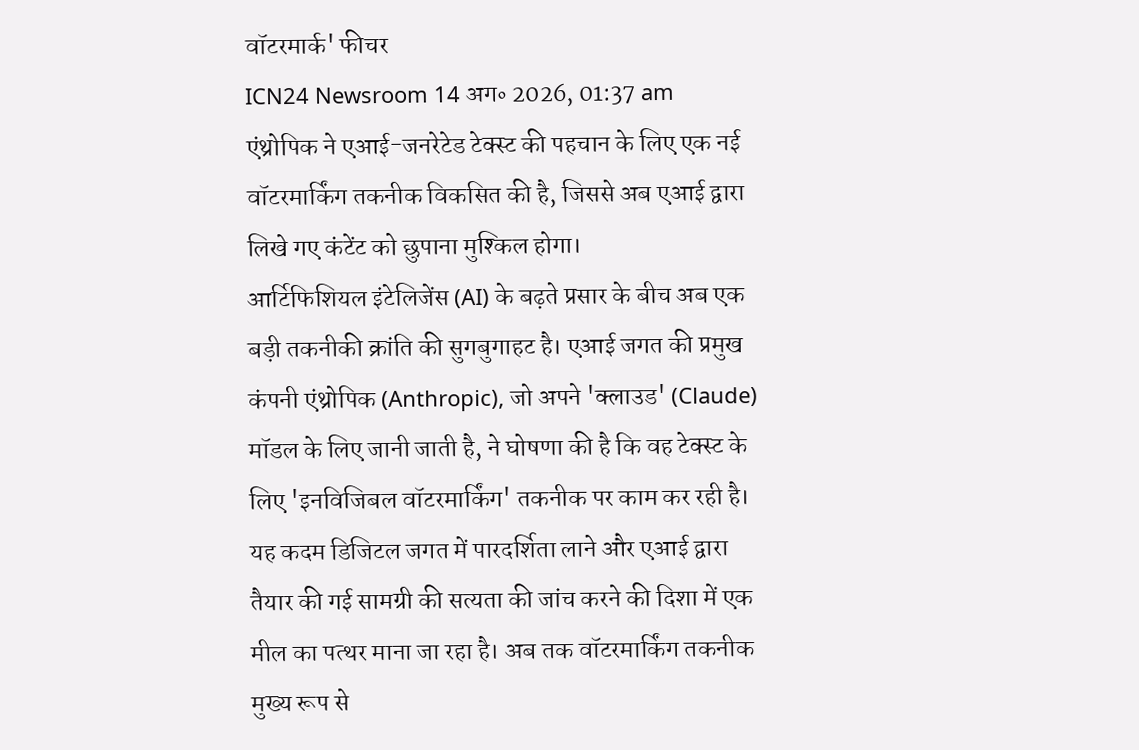वॉटरमार्क' फीचर
ICN24 Newsroom 14 अग॰ 2026, 01:37 am
एंथ्रोपिक ने एआई-जनरेटेड टेक्स्ट की पहचान के लिए एक नई वॉटरमार्किंग तकनीक विकसित की है, जिससे अब एआई द्वारा लिखे गए कंटेंट को छुपाना मुश्किल होगा।
आर्टिफिशियल इंटेलिजेंस (AI) के बढ़ते प्रसार के बीच अब एक बड़ी तकनीकी क्रांति की सुगबुगाहट है। एआई जगत की प्रमुख कंपनी एंथ्रोपिक (Anthropic), जो अपने 'क्लाउड' (Claude) मॉडल के लिए जानी जाती है, ने घोषणा की है कि वह टेक्स्ट के लिए 'इनविजिबल वॉटरमार्किंग' तकनीक पर काम कर रही है। यह कदम डिजिटल जगत में पारदर्शिता लाने और एआई द्वारा तैयार की गई सामग्री की सत्यता की जांच करने की दिशा में एक मील का पत्थर माना जा रहा है। अब तक वॉटरमार्किंग तकनीक मुख्य रूप से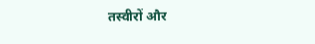तस्वीरों और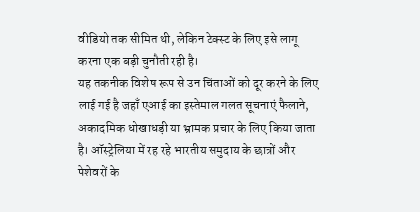वीडियो तक सीमित थी, लेकिन टेक्स्ट के लिए इसे लागू करना एक बड़ी चुनौती रही है।
यह तकनीक विशेष रूप से उन चिंताओं को दूर करने के लिए लाई गई है जहाँ एआई का इस्तेमाल गलत सूचनाएं फैलाने, अकादमिक धोखाधड़ी या भ्रामक प्रचार के लिए किया जाता है। ऑस्ट्रेलिया में रह रहे भारतीय समुदाय के छात्रों और पेशेवरों के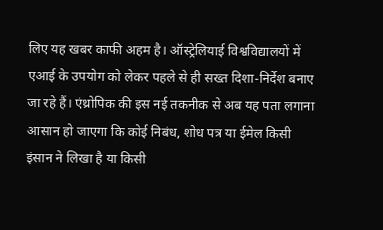लिए यह खबर काफी अहम है। ऑस्ट्रेलियाई विश्वविद्यालयों में एआई के उपयोग को लेकर पहले से ही सख्त दिशा-निर्देश बनाए जा रहे हैं। एंथ्रोपिक की इस नई तकनीक से अब यह पता लगाना आसान हो जाएगा कि कोई निबंध, शोध पत्र या ईमेल किसी इंसान ने लिखा है या किसी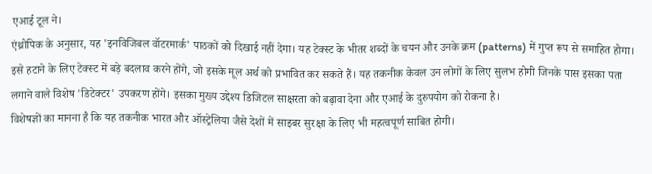एआई टूल ने।
एंथ्रोपिक के अनुसार, यह 'इनविजिबल वॉटरमार्क' पाठकों को दिखाई नहीं देगा। यह टेक्स्ट के भीतर शब्दों के चयन और उनके क्रम (patterns) में गुप्त रूप से समाहित होगा। इसे हटाने के लिए टेक्स्ट में बड़े बदलाव करने होंगे, जो इसके मूल अर्थ को प्रभावित कर सकते हैं। यह तकनीक केवल उन लोगों के लिए सुलभ होगी जिनके पास इसका पता लगाने वाले विशेष 'डिटेक्टर' उपकरण होंगे। इसका मुख्य उद्देश्य डिजिटल साक्षरता को बढ़ावा देना और एआई के दुरुपयोग को रोकना है।
विशेषज्ञों का मानना है कि यह तकनीक भारत और ऑस्ट्रेलिया जैसे देशों में साइबर सुरक्षा के लिए भी महत्वपूर्ण साबित होगी।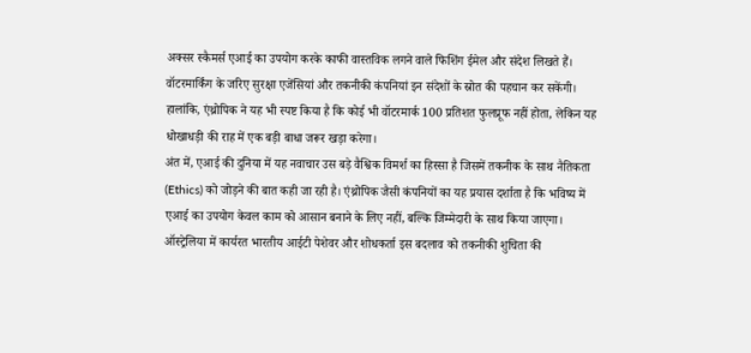अक्सर स्कैमर्स एआई का उपयोग करके काफी वास्तविक लगने वाले फिशिंग ईमेल और संदेश लिखते हैं। वॉटरमार्किंग के जरिए सुरक्षा एजेंसियां और तकनीकी कंपनियां इन संदेशों के स्रोत की पहचान कर सकेंगी। हालांकि, एंथ्रोपिक ने यह भी स्पष्ट किया है कि कोई भी वॉटरमार्क 100 प्रतिशत फुलप्रूफ नहीं होता, लेकिन यह धोखाधड़ी की राह में एक बड़ी बाधा जरूर खड़ा करेगा।
अंत में, एआई की दुनिया में यह नवाचार उस बड़े वैश्विक विमर्श का हिस्सा है जिसमें तकनीक के साथ नैतिकता (Ethics) को जोड़ने की बात कही जा रही है। एंथ्रोपिक जैसी कंपनियों का यह प्रयास दर्शाता है कि भविष्य में एआई का उपयोग केवल काम को आसान बनाने के लिए नहीं, बल्कि जिम्मेदारी के साथ किया जाएगा। ऑस्ट्रेलिया में कार्यरत भारतीय आईटी पेशेवर और शोधकर्ता इस बदलाव को तकनीकी शुचिता की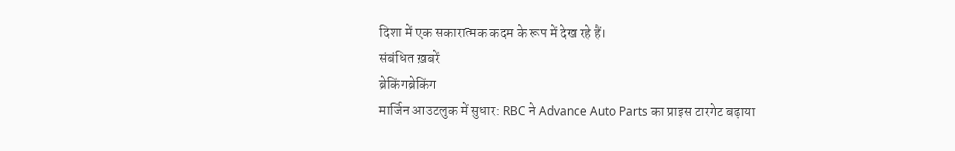दिशा में एक सकारात्मक कदम के रूप में देख रहे हैं।
संबंधित ख़बरें
ब्रेकिंगब्रेकिंग
मार्जिन आउटलुक में सुधार: RBC ने Advance Auto Parts का प्राइस टारगेट बढ़ाया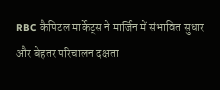RBC कैपिटल मार्केट्स ने मार्जिन में संभावित सुधार और बेहतर परिचालन दक्षता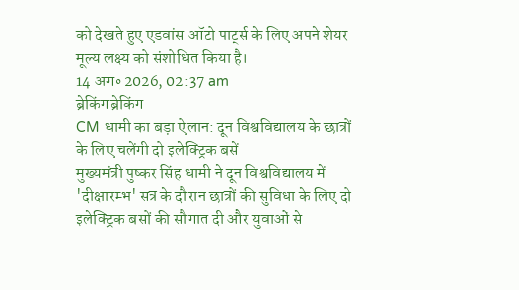को देखते हुए एडवांस ऑटो पार्ट्स के लिए अपने शेयर मूल्य लक्ष्य को संशोधित किया है।
14 अग॰ 2026, 02:37 am
ब्रेकिंगब्रेकिंग
CM धामी का बड़ा ऐलान: दून विश्वविद्यालय के छात्रों के लिए चलेंगी दो इलेक्ट्रिक बसें
मुख्यमंत्री पुष्कर सिंह धामी ने दून विश्वविद्यालय में 'दीक्षारम्भ' सत्र के दौरान छात्रों की सुविधा के लिए दो इलेक्ट्रिक बसों की सौगात दी और युवाओं से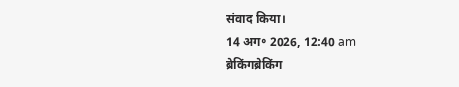संवाद किया।
14 अग॰ 2026, 12:40 am
ब्रेकिंगब्रेकिंग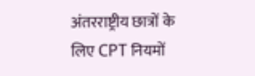अंतरराष्ट्रीय छात्रों के लिए CPT नियमों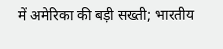में अमेरिका की बड़ी सख्ती; भारतीय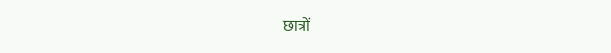छात्रों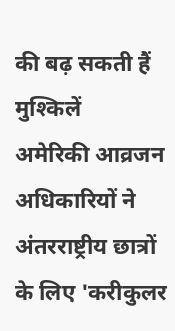की बढ़ सकती हैं मुश्किलें
अमेरिकी आव्रजन अधिकारियों ने अंतरराष्ट्रीय छात्रों के लिए 'करीकुलर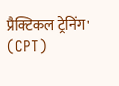प्रैक्टिकल ट्रेनिंग' (CPT)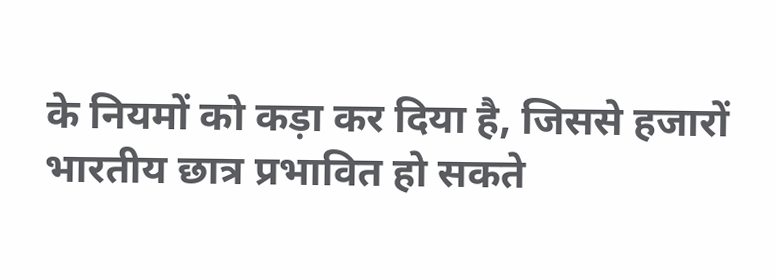के नियमों को कड़ा कर दिया है, जिससे हजारों भारतीय छात्र प्रभावित हो सकते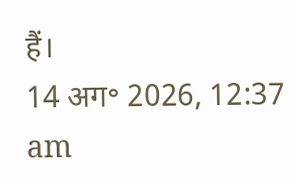हैं।
14 अग॰ 2026, 12:37 am